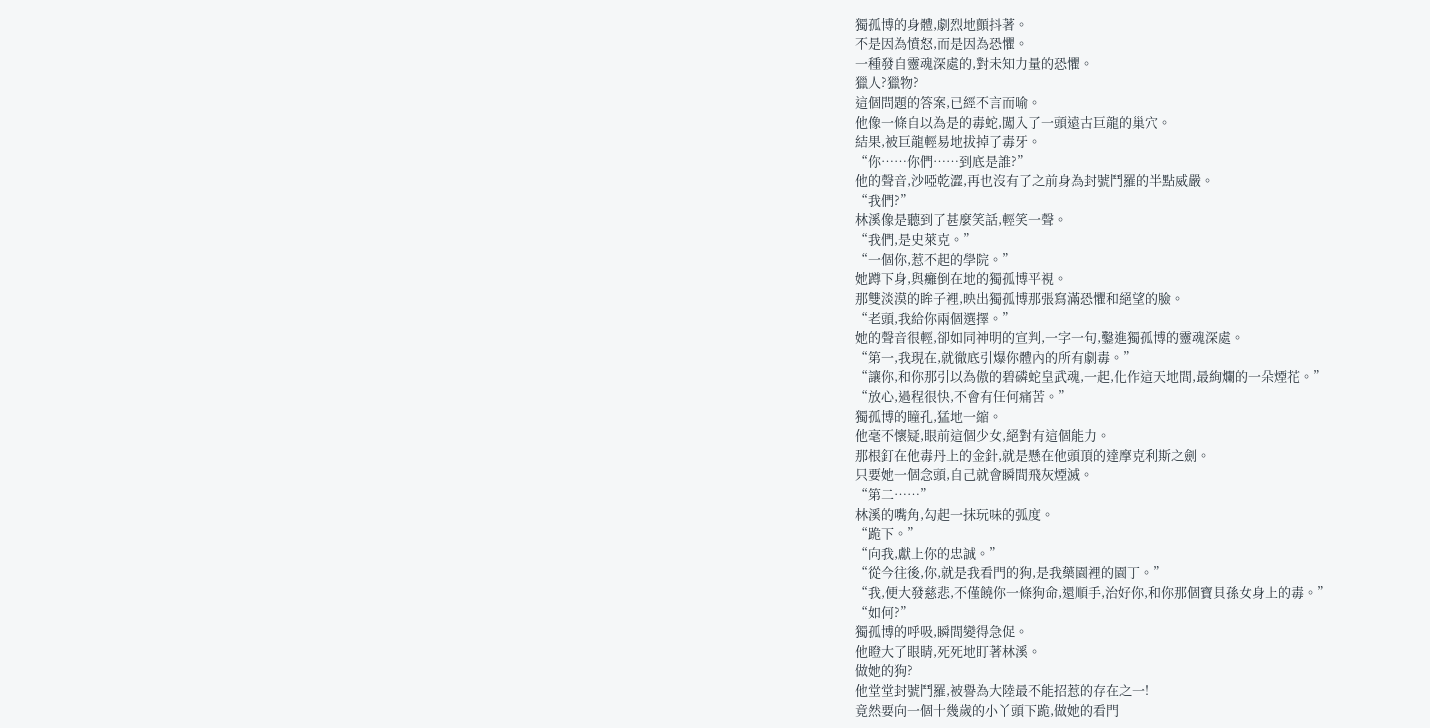獨孤博的身體,劇烈地顫抖著。
不是因為憤怒,而是因為恐懼。
一種發自靈魂深處的,對未知力量的恐懼。
獵人?獵物?
這個問題的答案,已經不言而喻。
他像一條自以為是的毒蛇,闖入了一頭遠古巨龍的巢穴。
結果,被巨龍輕易地拔掉了毒牙。
“你……你們……到底是誰?”
他的聲音,沙啞乾澀,再也沒有了之前身為封號鬥羅的半點威嚴。
“我們?”
林溪像是聽到了甚麼笑話,輕笑一聲。
“我們,是史萊克。”
“一個你,惹不起的學院。”
她蹲下身,與癱倒在地的獨孤博平視。
那雙淡漠的眸子裡,映出獨孤博那張寫滿恐懼和絕望的臉。
“老頭,我給你兩個選擇。”
她的聲音很輕,卻如同神明的宣判,一字一句,鑿進獨孤博的靈魂深處。
“第一,我現在,就徹底引爆你體內的所有劇毒。”
“讓你,和你那引以為傲的碧磷蛇皇武魂,一起,化作這天地間,最絢爛的一朵煙花。”
“放心,過程很快,不會有任何痛苦。”
獨孤博的瞳孔,猛地一縮。
他毫不懷疑,眼前這個少女,絕對有這個能力。
那根釘在他毒丹上的金針,就是懸在他頭頂的達摩克利斯之劍。
只要她一個念頭,自己就會瞬間飛灰煙滅。
“第二……”
林溪的嘴角,勾起一抹玩味的弧度。
“跪下。”
“向我,獻上你的忠誠。”
“從今往後,你,就是我看門的狗,是我藥園裡的園丁。”
“我,便大發慈悲,不僅饒你一條狗命,還順手,治好你,和你那個寶貝孫女身上的毒。”
“如何?”
獨孤博的呼吸,瞬間變得急促。
他瞪大了眼睛,死死地盯著林溪。
做她的狗?
他堂堂封號鬥羅,被譽為大陸最不能招惹的存在之一!
竟然要向一個十幾歲的小丫頭下跪,做她的看門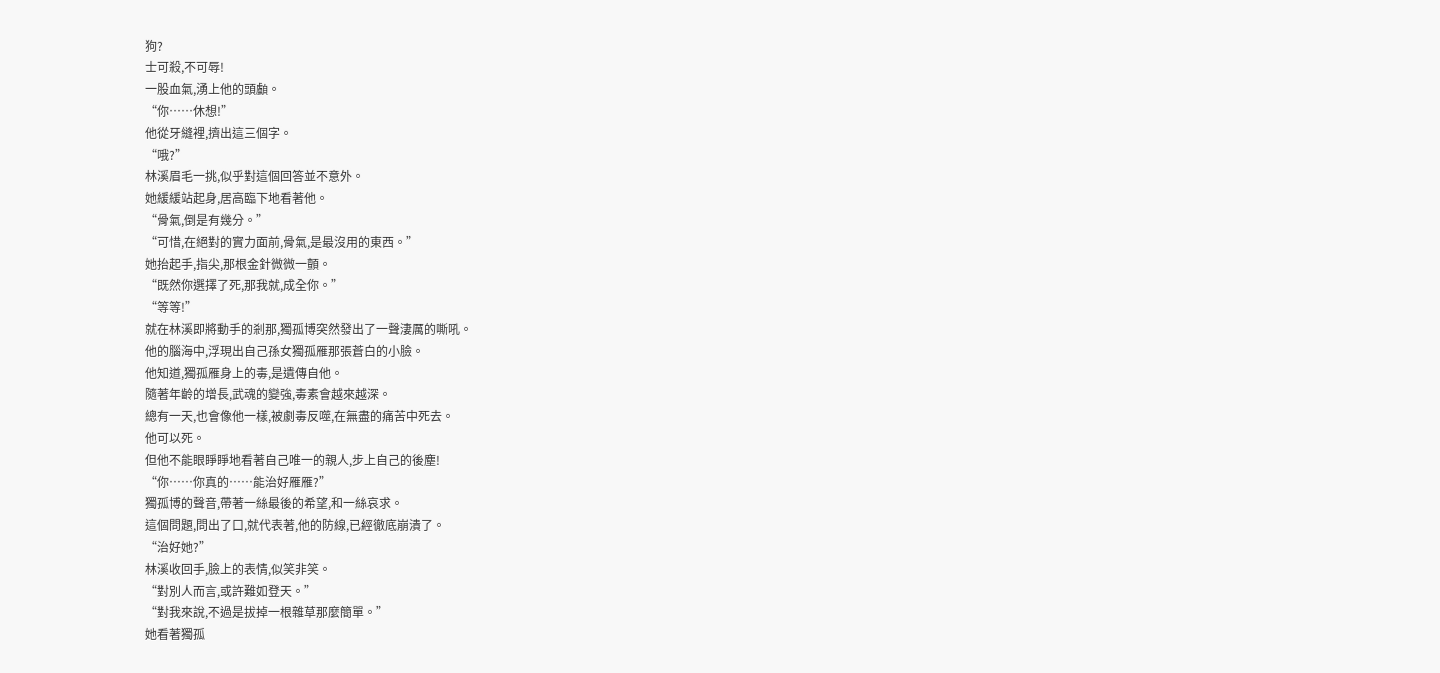狗?
士可殺,不可辱!
一股血氣,湧上他的頭顱。
“你……休想!”
他從牙縫裡,擠出這三個字。
“哦?”
林溪眉毛一挑,似乎對這個回答並不意外。
她緩緩站起身,居高臨下地看著他。
“骨氣,倒是有幾分。”
“可惜,在絕對的實力面前,骨氣,是最沒用的東西。”
她抬起手,指尖,那根金針微微一顫。
“既然你選擇了死,那我就,成全你。”
“等等!”
就在林溪即將動手的剎那,獨孤博突然發出了一聲淒厲的嘶吼。
他的腦海中,浮現出自己孫女獨孤雁那張蒼白的小臉。
他知道,獨孤雁身上的毒,是遺傳自他。
隨著年齡的增長,武魂的變強,毒素會越來越深。
總有一天,也會像他一樣,被劇毒反噬,在無盡的痛苦中死去。
他可以死。
但他不能眼睜睜地看著自己唯一的親人,步上自己的後塵!
“你……你真的……能治好雁雁?”
獨孤博的聲音,帶著一絲最後的希望,和一絲哀求。
這個問題,問出了口,就代表著,他的防線,已經徹底崩潰了。
“治好她?”
林溪收回手,臉上的表情,似笑非笑。
“對別人而言,或許難如登天。”
“對我來說,不過是拔掉一根雜草那麼簡單。”
她看著獨孤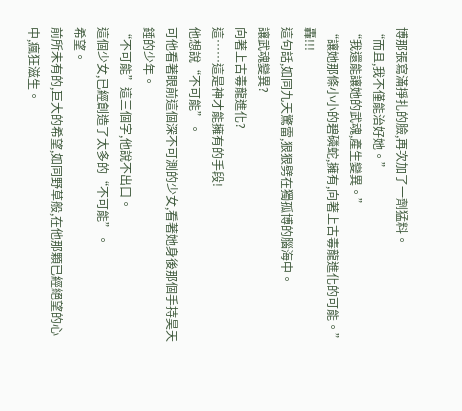博那張寫滿掙扎的臉,再次加了一劑猛料。
“而且,我不僅能治好她。”
“我還能讓她的武魂,產生變異。”
“讓她那條小小的碧磷蛇,擁有,向著上古毒龍進化的可能。”
轟!!!
這句話,如同九天驚雷,狠狠劈在獨孤博的腦海中。
讓武魂變異?
向著上古毒龍進化?
這……這是神才能擁有的手段!
他想說“不可能”。
可他看著眼前這個深不可測的少女,看著她身後那個手持昊天錘的少年。
“不可能”這三個字,他說不出口。
這個少女,已經創造了太多的“不可能”。
希望。
前所未有的,巨大的希望,如同野草般,在他那顆已經絕望的心中,瘋狂滋生。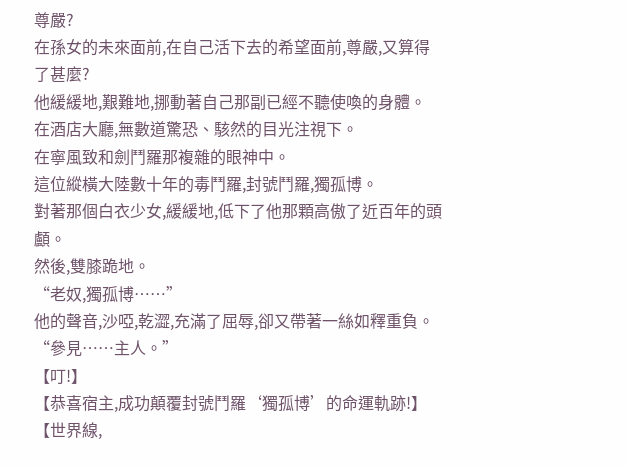尊嚴?
在孫女的未來面前,在自己活下去的希望面前,尊嚴,又算得了甚麼?
他緩緩地,艱難地,挪動著自己那副已經不聽使喚的身體。
在酒店大廳,無數道驚恐、駭然的目光注視下。
在寧風致和劍鬥羅那複雜的眼神中。
這位縱橫大陸數十年的毒鬥羅,封號鬥羅,獨孤博。
對著那個白衣少女,緩緩地,低下了他那顆高傲了近百年的頭顱。
然後,雙膝跪地。
“老奴,獨孤博……”
他的聲音,沙啞,乾澀,充滿了屈辱,卻又帶著一絲如釋重負。
“參見……主人。”
【叮!】
【恭喜宿主,成功顛覆封號鬥羅‘獨孤博’的命運軌跡!】
【世界線,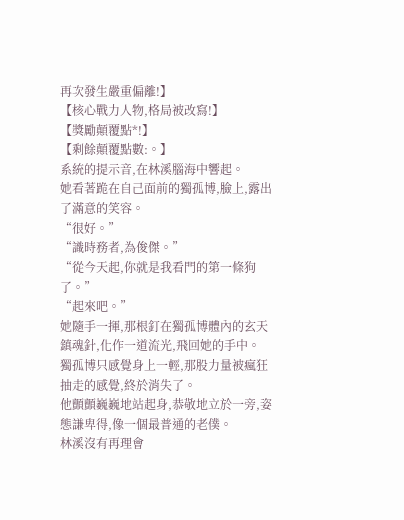再次發生嚴重偏離!】
【核心戰力人物,格局被改寫!】
【獎勵顛覆點*!】
【剩餘顛覆點數:。】
系統的提示音,在林溪腦海中響起。
她看著跪在自己面前的獨孤博,臉上,露出了滿意的笑容。
“很好。”
“識時務者,為俊傑。”
“從今天起,你就是我看門的第一條狗了。”
“起來吧。”
她隨手一揮,那根釘在獨孤博體內的玄天鎮魂針,化作一道流光,飛回她的手中。
獨孤博只感覺身上一輕,那股力量被瘋狂抽走的感覺,終於消失了。
他顫顫巍巍地站起身,恭敬地立於一旁,姿態謙卑得,像一個最普通的老僕。
林溪沒有再理會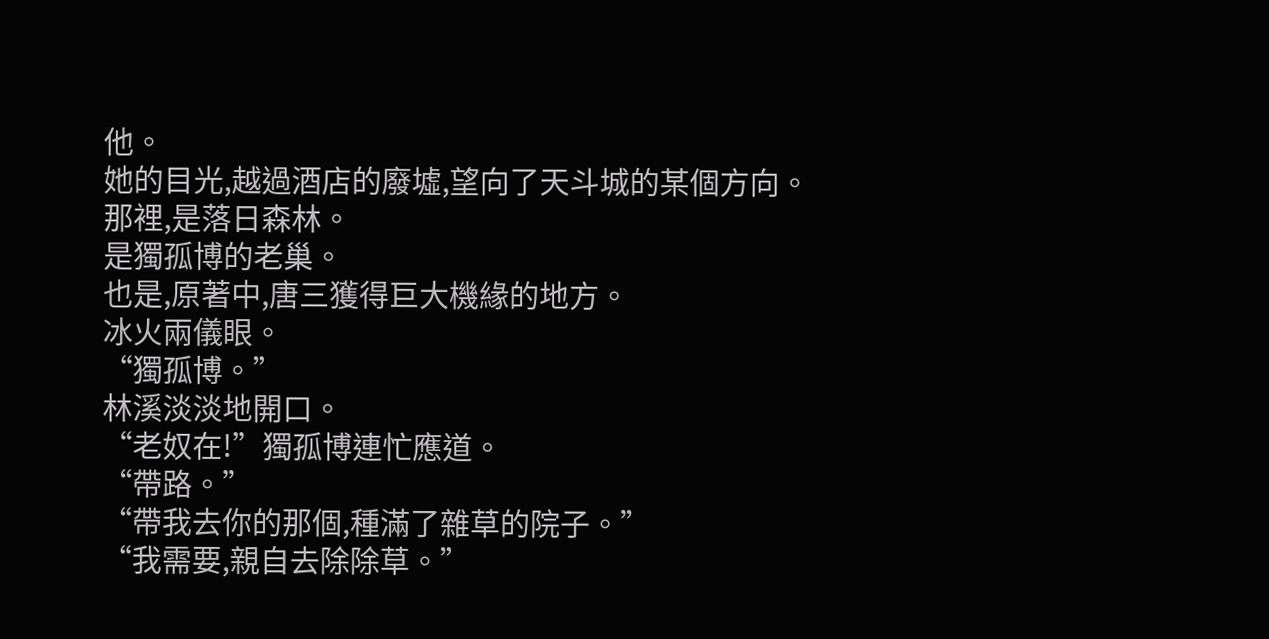他。
她的目光,越過酒店的廢墟,望向了天斗城的某個方向。
那裡,是落日森林。
是獨孤博的老巢。
也是,原著中,唐三獲得巨大機緣的地方。
冰火兩儀眼。
“獨孤博。”
林溪淡淡地開口。
“老奴在!”獨孤博連忙應道。
“帶路。”
“帶我去你的那個,種滿了雜草的院子。”
“我需要,親自去除除草。”